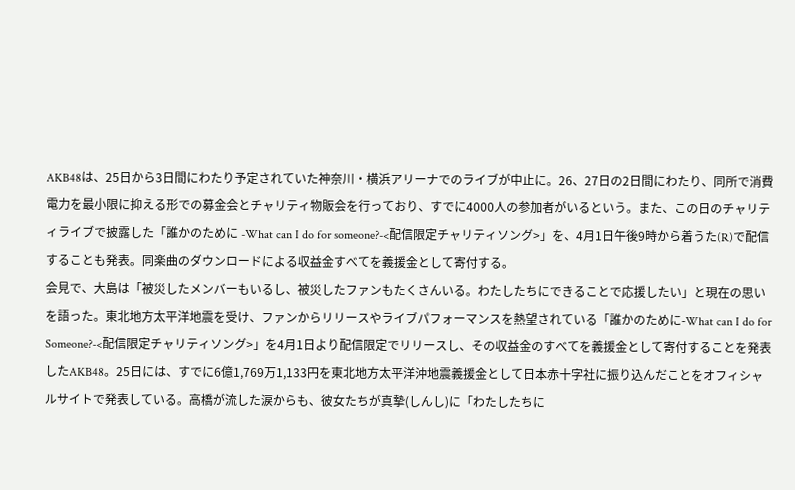AKB48は、25日から3日間にわたり予定されていた神奈川・横浜アリーナでのライブが中止に。26、27日の2日間にわたり、同所で消費電力を最小限に抑える形での募金会とチャリティ物販会を行っており、すでに4000人の参加者がいるという。また、この日のチャリティライブで披露した「誰かのために -What can I do for someone?-<配信限定チャリティソング>」を、4月1日午後9時から着うた(R)で配信することも発表。同楽曲のダウンロードによる収益金すべてを義援金として寄付する。
会見で、大島は「被災したメンバーもいるし、被災したファンもたくさんいる。わたしたちにできることで応援したい」と現在の思いを語った。東北地方太平洋地震を受け、ファンからリリースやライブパフォーマンスを熱望されている「誰かのために-What can I do for Someone?-<配信限定チャリティソング>」を4月1日より配信限定でリリースし、その収益金のすべてを義援金として寄付することを発表したAKB48。25日には、すでに6億1,769万1,133円を東北地方太平洋沖地震義援金として日本赤十字社に振り込んだことをオフィシャルサイトで発表している。高橋が流した涙からも、彼女たちが真摯(しんし)に「わたしたちに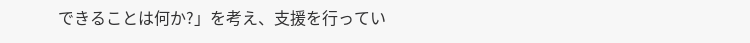できることは何か?」を考え、支援を行ってい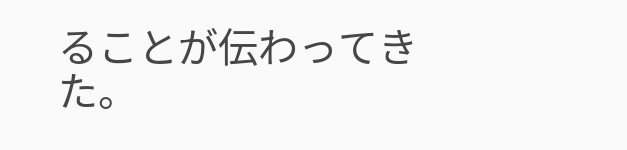ることが伝わってきた。